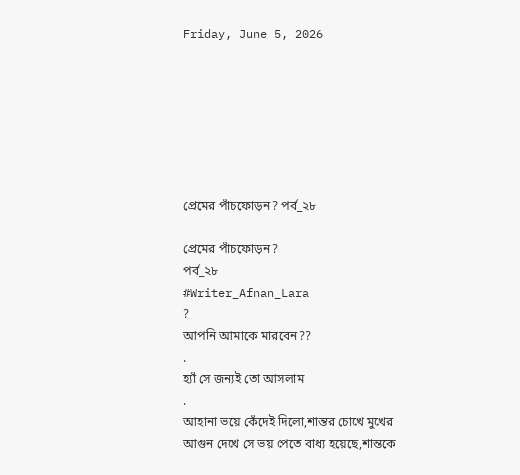Friday, June 5, 2026







প্রেমের পাঁচফোড়ন? পর্ব_২৮

প্রেমের পাঁচফোড়ন?
পর্ব_২৮
#Writer_Afnan_Lara
?
আপনি আমাকে মারবেন??
.
হ্যাঁ সে জন্যই তো আসলাম
.
আহানা ভয়ে কেঁদেই দিলো,শান্তর চোখে মুখের আগুন দেখে সে ভয় পেতে বাধ্য হয়েছে,শান্তকে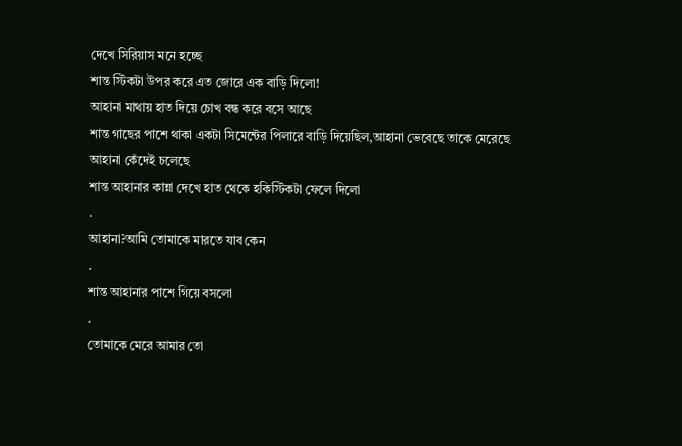দেখে সিরিয়াস মনে হচ্ছে
শান্ত স্টিকটা উপর করে এত জোরে এক বাড়ি দিলো!
আহানা মাথায় হাত দিয়ে চোখ বন্ধ করে বসে আছে
শান্ত গাছের পাশে থাকা একটা সিমেন্টের পিলারে বাড়ি দিয়েছিল,আহানা ভেবেছে তাকে মেরেছে
আহানা কেঁদেই চলেছে
শান্ত আহানার কান্না দেখে হাত থেকে হকিস্টিকটা ফেলে দিলো
.
আহানা?আমি তোমাকে মারতে যাব কেন
.
শান্ত আহানার পাশে গিয়ে বসলো
.
তোমাকে মেরে আমার তো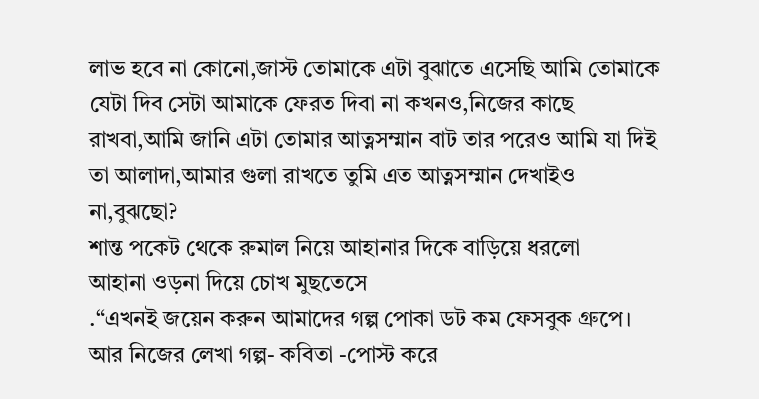লাভ হবে না কোনো,জাস্ট তোমাকে এটা বুঝাতে এসেছি আমি তোমাকে যেটা দিব সেটা আমাকে ফেরত দিবা না কখনও,নিজের কাছে রাখবা,আমি জানি এটা তোমার আত্নসম্মান বাট তার পরেও আমি যা দিই তা আলাদা,আমার গুলা রাখতে তুমি এত আত্নসম্মান দেখাইও না,বুঝছো?
শান্ত পকেট থেকে রুমাল নিয়ে আহানার দিকে বাড়িয়ে ধরলো
আহানা ওড়না দিয়ে চোখ মুছতেসে
.“এখনই জয়েন করুন আমাদের গল্প পোকা ডট কম ফেসবুক গ্রুপে।
আর নিজের লেখা গল্প- কবিতা -পোস্ট করে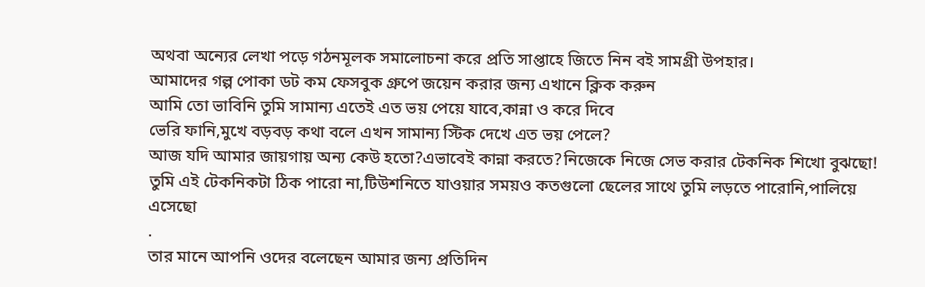অথবা অন্যের লেখা পড়ে গঠনমূলক সমালোচনা করে প্রতি সাপ্তাহে জিতে নিন বই সামগ্রী উপহার।
আমাদের গল্প পোকা ডট কম ফেসবুক গ্রুপে জয়েন করার জন্য এখানে ক্লিক করুন
আমি তো ভাবিনি তুমি সামান্য এতেই এত ভয় পেয়ে যাবে,কান্না ও করে দিবে
ভেরি ফানি,মুখে বড়বড় কথা বলে এখন সামান্য স্টিক দেখে এত ভয় পেলে?
আজ যদি আমার জায়গায় অন্য কেউ হতো?এভাবেই কান্না করতে?নিজেকে নিজে সেভ করার টেকনিক শিখো বুঝছো!
তুমি এই টেকনিকটা ঠিক পারো না,টিউশনিতে যাওয়ার সময়ও কতগুলো ছেলের সাথে তুমি লড়তে পারোনি,পালিয়ে এসেছো
.
তার মানে আপনি ওদের বলেছেন আমার জন্য প্রতিদিন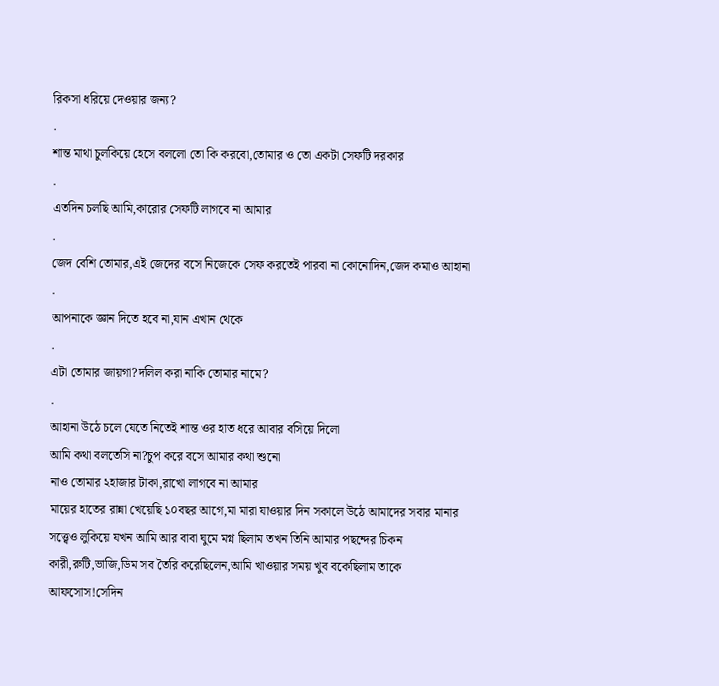রিকসা ধরিয়ে দেওয়ার জন্য?
.
শান্ত মাথা চুলকিয়ে হেসে বললো তো কি করবো,তোমার ও তো একটা সেফটি দরকার
.
এতদিন চলছি আমি,কারোর সেফটি লাগবে না আমার
.
জেদ বেশি তোমার,এই জেদের বসে নিজেকে সেফ করতেই পারবা না কোনোদিন,জেদ কমাও আহানা
.
আপনাকে জ্ঞান দিতে হবে না,যান এখান থেকে
.
এটা তোমার জায়গা?দলিল করা নাকি তোমার নামে?
.
আহানা উঠে চলে যেতে নিতেই শান্ত ওর হাত ধরে আবার বসিয়ে দিলো
আমি কথা বলতেসি না?চুপ করে বসে আমার কথা শুনো
নাও তোমার ২হাজার টাকা,রাখো লাগবে না আমার
মায়ের হাতের রান্না খেয়েছি ১০বছর আগে,মা মারা যাওয়ার দিন সকালে উঠে আমাদের সবার মানার সত্ত্বেও লুকিয়ে যখন আমি আর বাবা ঘুমে মগ্ন ছিলাম তখন তিনি আমার পছন্দের চিকন কারী,রুটি,ভাজি,ডিম সব তৈরি করেছিলেন,আমি খাওয়ার সময় খুব বকেছিলাম তাকে
আফসোস!সেদিন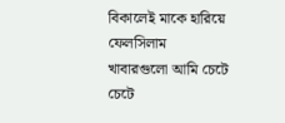বিকালেই মাকে হারিয়ে ফেলসিলাম
খাবারগুলো আমি চেটে চেটে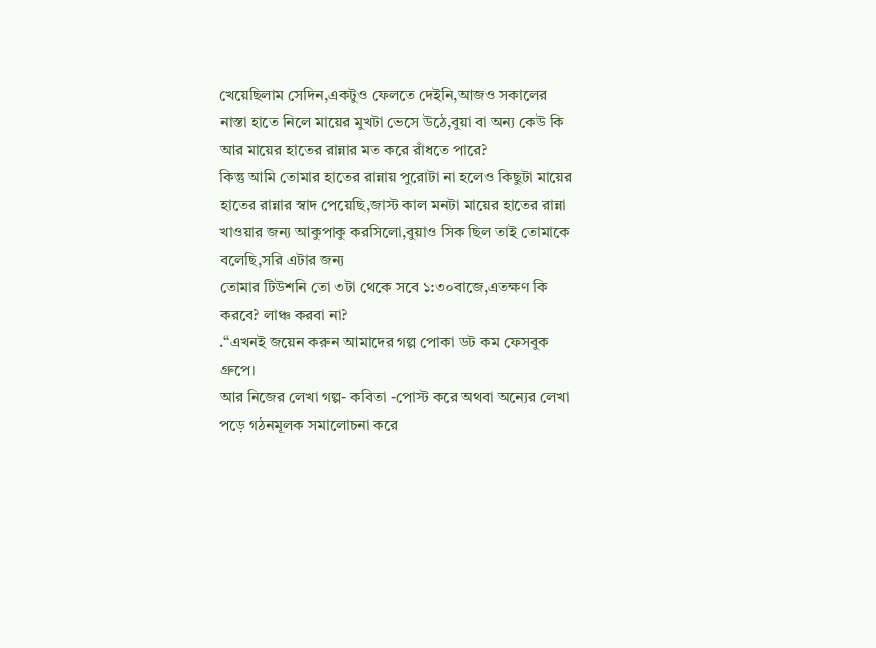খেয়েছিলাম সেদিন,একটুও ফেলতে দেইনি,আজও সকালের নাস্তা হাতে নিলে মায়ের মুখটা ভেসে উঠে,বুয়া বা অন্য কেউ কি আর মায়ের হাতের রান্নার মত করে রাঁধতে পারে?
কিন্তু আমি তোমার হাতের রান্নায় পুরোটা না হলেও কিছুটা মায়ের হাতের রান্নার স্বাদ পেয়েছি,জাস্ট কাল মনটা মায়ের হাতের রান্না খাওয়ার জন্য আকুপাকু করসিলো,বুয়াও সিক ছিল তাই তোমাকে বলেছি,সরি এটার জন্য
তোমার টিউশনি তো ৩টা থেকে সবে ১:৩০বাজে,এতক্ষণ কি করবে? লাঞ্চ করবা না?
.“এখনই জয়েন করুন আমাদের গল্প পোকা ডট কম ফেসবুক গ্রুপে।
আর নিজের লেখা গল্প- কবিতা -পোস্ট করে অথবা অন্যের লেখা পড়ে গঠনমূলক সমালোচনা করে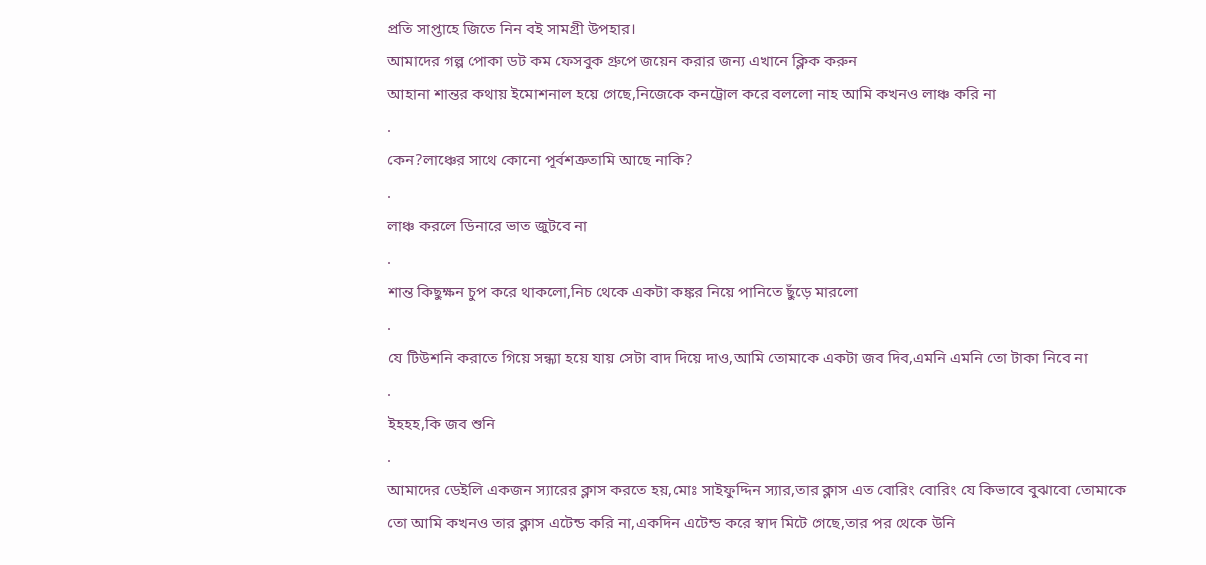প্রতি সাপ্তাহে জিতে নিন বই সামগ্রী উপহার।
আমাদের গল্প পোকা ডট কম ফেসবুক গ্রুপে জয়েন করার জন্য এখানে ক্লিক করুন
আহানা শান্তর কথায় ইমোশনাল হয়ে গেছে,নিজেকে কনট্রোল করে বললো নাহ আমি কখনও লাঞ্চ করি না
.
কেন?লাঞ্চের সাথে কোনো পূর্বশত্রুতামি আছে নাকি?
.
লাঞ্চ করলে ডিনারে ভাত জুটবে না
.
শান্ত কিছুক্ষন চুপ করে থাকলো,নিচ থেকে একটা কঙ্কর নিয়ে পানিতে ছুঁড়ে মারলো
.
যে টিউশনি করাতে গিয়ে সন্ধ্যা হয়ে যায় সেটা বাদ দিয়ে দাও,আমি তোমাকে একটা জব দিব,এমনি এমনি তো টাকা নিবে না
.
ইহহহ,কি জব শুনি
.
আমাদের ডেইলি একজন স্যারের ক্লাস করতে হয়,মোঃ সাইফুদ্দিন স্যার,তার ক্লাস এত বোরিং বোরিং যে কিভাবে বুঝাবো তোমাকে
তো আমি কখনও তার ক্লাস এটেন্ড করি না,একদিন এটেন্ড করে স্বাদ মিটে গেছে,তার পর থেকে উনি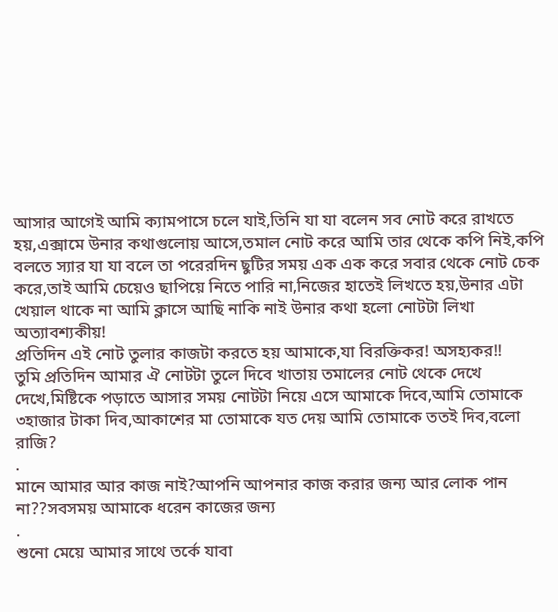আসার আগেই আমি ক্যামপাসে চলে যাই,তিনি যা যা বলেন সব নোট করে রাখতে হয়,এক্সামে উনার কথাগুলোয় আসে,তমাল নোট করে আমি তার থেকে কপি নিই,কপি বলতে স্যার যা যা বলে তা পরেরদিন ছুটির সময় এক এক করে সবার থেকে নোট চেক করে,তাই আমি চেয়েও ছাপিয়ে নিতে পারি না,নিজের হাতেই লিখতে হয়,উনার এটা খেয়াল থাকে না আমি ক্লাসে আছি নাকি নাই উনার কথা হলো নোটটা লিখা অত্যাবশ্যকীয়!
প্রতিদিন এই নোট তুলার কাজটা করতে হয় আমাকে,যা বিরক্তিকর! অসহ্যকর!!
তুমি প্রতিদিন আমার ঐ নোটটা তুলে দিবে খাতায় তমালের নোট থেকে দেখে দেখে,মিষ্টিকে পড়াতে আসার সময় নোটটা নিয়ে এসে আমাকে দিবে,আমি তোমাকে ৩হাজার টাকা দিব,আকাশের মা তোমাকে যত দেয় আমি তোমাকে ততই দিব,বলো রাজি?
.
মানে আমার আর কাজ নাই?আপনি আপনার কাজ করার জন্য আর লোক পান না??সবসময় আমাকে ধরেন কাজের জন্য
.
শুনো মেয়ে আমার সাথে তর্কে যাবা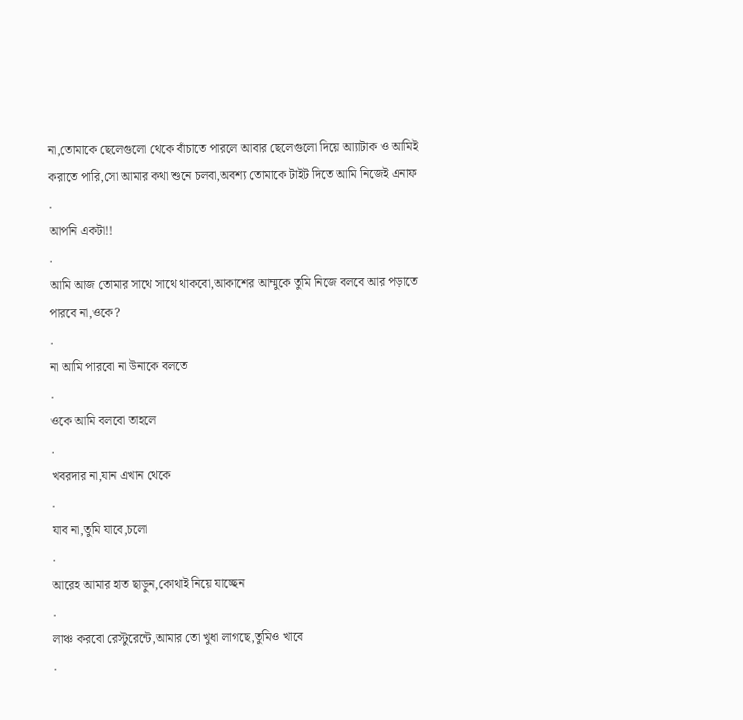না,তোমাকে ছেলেগুলো থেকে বাঁচাতে পারলে আবার ছেলেগুলো দিয়ে আ্যাটাক ও আমিই করাতে পারি,সো আমার কথা শুনে চলবা,অবশ্য তোমাকে টাইট দিতে আমি নিজেই এনাফ
.
আপনি একটা!!
.
আমি আজ তোমার সাথে সাথে থাকবো,আকাশের আম্মুকে তুমি নিজে বলবে আর পড়াতে পারবে না,ওকে?
.
না আমি পারবো না উনাকে বলতে
.
ওকে আমি বলবো তাহলে
.
খবরদার না,যান এখান থেকে
.
যাব না,তুমি যাবে,চলো
.
আরেহ আমার হাত ছাড়ুন,কোথাই নিয়ে যাচ্ছেন
.
লাঞ্চ করবো রেস্টুরেন্টে,আমার তো খুধা লাগছে,তুমিও খাবে
.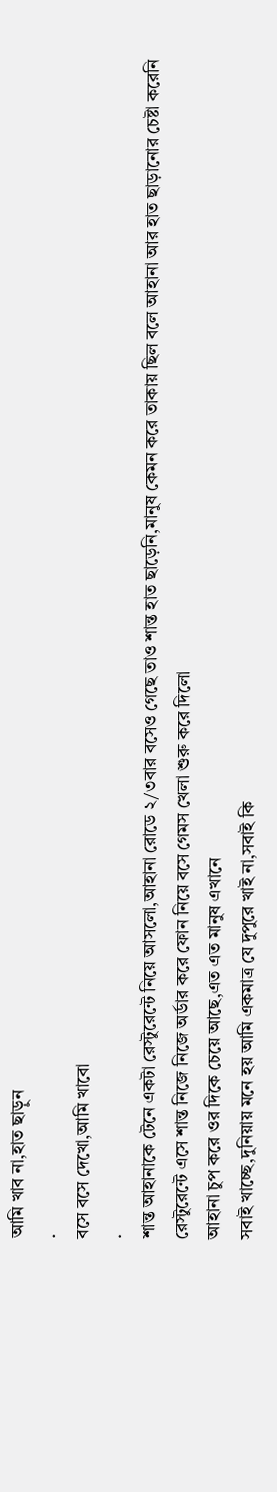আমি খাব না,হাত ছাড়ুন
.
বসে বসে দেখো,আমি খাবো
.
শান্ত আহানাকে টেনে একটা রেস্টুরেন্টে নিয়ে আসলো,আহানা রোডে ২/৩বার বসেও গেছে তাও শান্ত হাত ছাড়েনি,মানুষ কেমন করে তাকায় ছিল বলে আহানা আর হাত ছাড়ানোর চেষ্টা করেনি
রেস্টুরেন্টে এসে শান্ত নিজে নিজে অর্ডার করে ফোন নিয়ে বসে গেমস খেলা শুরু করে দিলো
আহানা চুপ করে ওর দিকে চেয়ে আছে,এত এত মানুষ এখানে
সবাই খাচ্ছে,দুনিয়ায় মনে হয় আমি একমাত্র যে দুপুরে খাই না,সবাই কি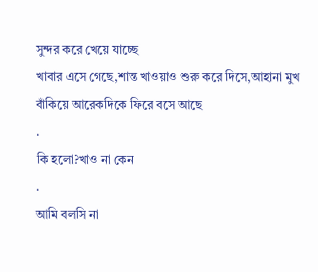সুন্দর করে খেয়ে যাচ্ছে
খাবার এসে গেছে,শান্ত খাওয়াও শুরু করে দিসে,আহানা মুখ বাঁকিয়ে আরেকদিকে ফিরে বসে আছে
.
কি হলো?খাও না কেন
.
আমি বলসি না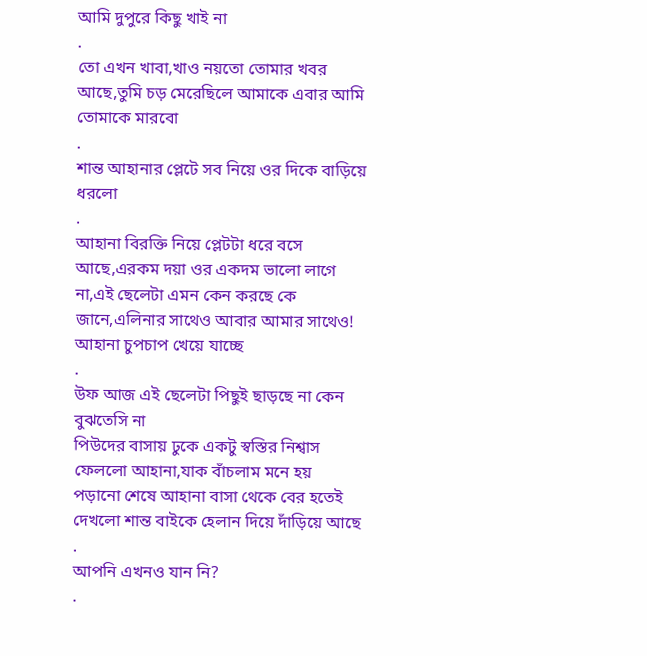আমি দুপুরে কিছু খাই না
.
তো এখন খাবা,খাও নয়তো তোমার খবর আছে,তুমি চড় মেরেছিলে আমাকে এবার আমি তোমাকে মারবো
.
শান্ত আহানার প্লেটে সব নিয়ে ওর দিকে বাড়িয়ে ধরলো
.
আহানা বিরক্তি নিয়ে প্লেটটা ধরে বসে আছে,এরকম দয়া ওর একদম ভালো লাগে না,এই ছেলেটা এমন কেন করছে কে জানে,এলিনার সাথেও আবার আমার সাথেও!
আহানা চুপচাপ খেয়ে যাচ্ছে
.
উফ আজ এই ছেলেটা পিছুই ছাড়ছে না কেন বুঝতেসি না
পিউদের বাসায় ঢুকে একটু স্বস্তির নিশ্বাস ফেললো আহানা,যাক বাঁচলাম মনে হয়
পড়ানো শেষে আহানা বাসা থেকে বের হতেই দেখলো শান্ত বাইকে হেলান দিয়ে দাঁড়িয়ে আছে
.
আপনি এখনও যান নি?
.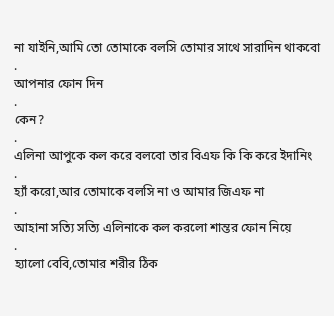না যাইনি,আমি তো তোমাকে বলসি তোমার সাথে সারাদিন থাকবো
.
আপনার ফোন দিন
.
কেন?
.
এলিনা আপুকে কল করে বলবো তার বিএফ কি কি করে ইদানিং
.
হ্যাঁ করো,আর তোমাকে বলসি না ও আমার জিএফ না
.
আহানা সত্যি সত্যি এলিনাকে কল করলো শান্তর ফোন নিয়ে
.
হ্যালো বেবি,তোমার শরীর ঠিক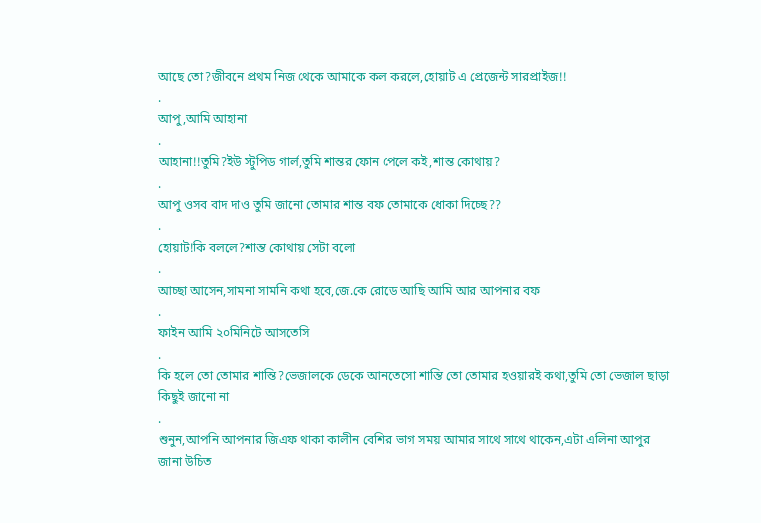আছে তো?জীবনে প্রথম নিজ থেকে আমাকে কল করলে,হোয়াট এ প্রেজেন্ট সারপ্রাইজ!!
.
আপু,আমি আহানা
.
আহানা!!তুমি?ইউ স্টুপিড গার্ল,তুমি শান্তর ফোন পেলে কই,শান্ত কোথায়?
.
আপু ওসব বাদ দাও তুমি জানো তোমার শান্ত বফ তোমাকে ধোকা দিচ্ছে??
.
হোয়াট!কি বললে?শান্ত কোথায় সেটা বলো
.
আচ্ছা আসেন,সামনা সামনি কথা হবে,জে.কে রোডে আছি আমি আর আপনার বফ
.
ফাইন আমি ২০মিনিটে আসতেসি
.
কি হলে তো তোমার শান্তি?ভেজালকে ডেকে আনতেসো শান্তি তো তোমার হওয়ারই কথা,তুমি তো ভেজাল ছাড়া কিছুই জানো না
.
শুনুন,আপনি আপনার জিএফ থাকা কালীন বেশির ভাগ সময় আমার সাথে সাথে থাকেন,এটা এলিনা আপুর জানা উচিত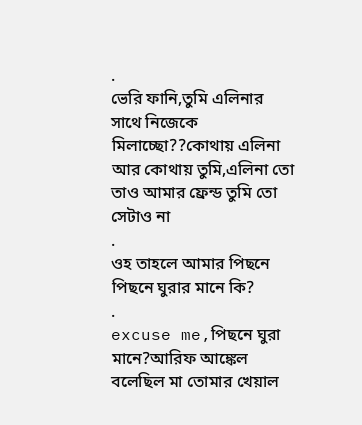.
ভেরি ফানি,তুমি এলিনার সাথে নিজেকে মিলাচ্ছো??কোথায় এলিনা আর কোথায় তুমি,এলিনা তো তাও আমার ফ্রেন্ড তুমি তো সেটাও না
.
ওহ তাহলে আমার পিছনে পিছনে ঘুরার মানে কি?
.
excuse me,পিছনে ঘুরা মানে?আরিফ আঙ্কেল বলেছিল মা তোমার খেয়াল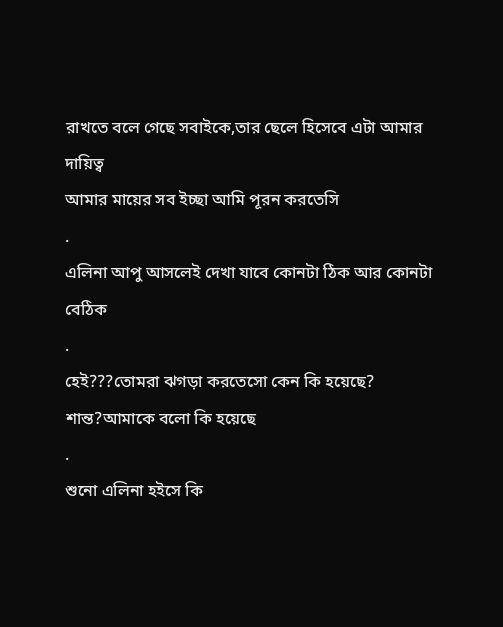রাখতে বলে গেছে সবাইকে,তার ছেলে হিসেবে এটা আমার দায়িত্ব
আমার মায়ের সব ইচ্ছা আমি পূরন করতেসি
.
এলিনা আপু আসলেই দেখা যাবে কোনটা ঠিক আর কোনটা বেঠিক
.
হেই???তোমরা ঝগড়া করতেসো কেন কি হয়েছে?
শান্ত?আমাকে বলো কি হয়েছে
.
শুনো এলিনা হইসে কি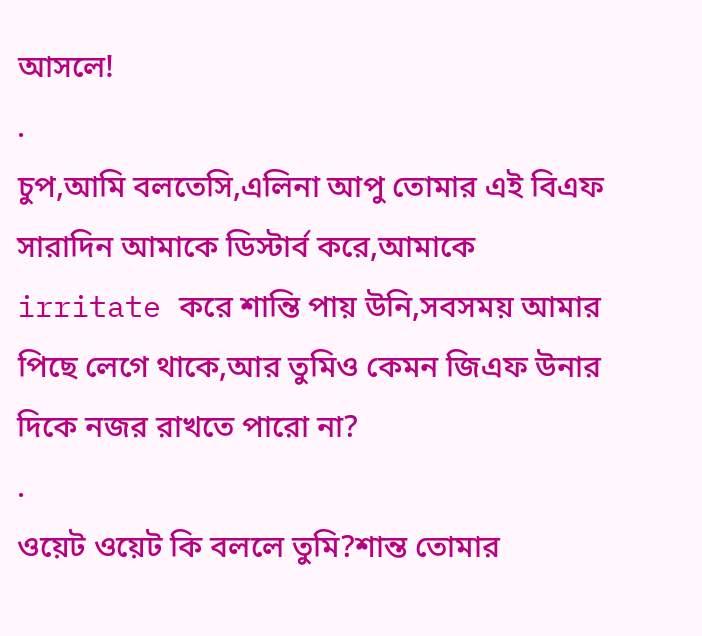আসলে!
.
চুপ,আমি বলতেসি,এলিনা আপু তোমার এই বিএফ সারাদিন আমাকে ডিস্টার্ব করে,আমাকে irritate করে শান্তি পায় উনি,সবসময় আমার পিছে লেগে থাকে,আর তুমিও কেমন জিএফ উনার দিকে নজর রাখতে পারো না?
.
ওয়েট ওয়েট কি বললে তুমি?শান্ত তোমার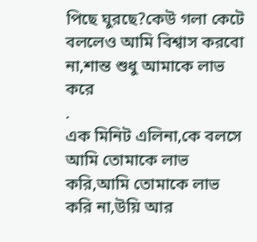পিছে ঘুরছে?কেউ গলা কেটে বললেও আমি বিশ্বাস করবো না,শান্ত শুধু আমাকে লাভ করে
.
এক মিনিট এলিনা,কে বলসে আমি তোমাকে লাভ করি,আমি তোমাকে লাভ করি না,উয়ি আর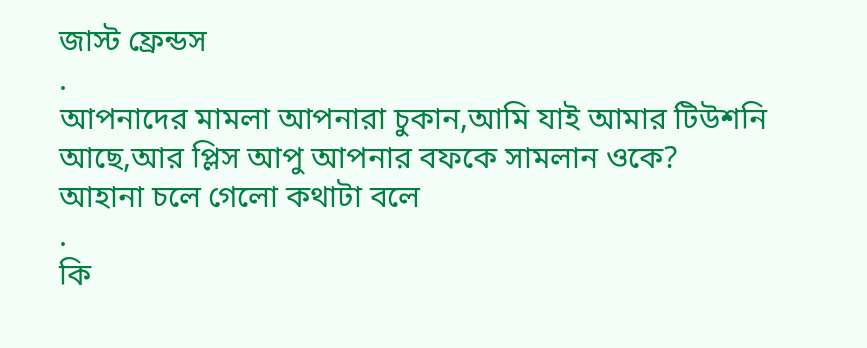জাস্ট ফ্রেন্ডস
.
আপনাদের মামলা আপনারা চুকান,আমি যাই আমার টিউশনি আছে,আর প্লিস আপু আপনার বফকে সামলান ওকে?
আহানা চলে গেলো কথাটা বলে
.
কি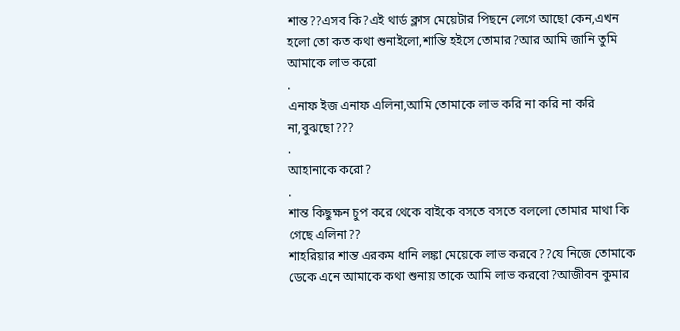শান্ত??এসব কি?এই থার্ড ক্লাস মেয়েটার পিছনে লেগে আছো কেন,এখন হলো তো কত কথা শুনাইলো,শান্তি হইসে তোমার?আর আমি জানি তুমি আমাকে লাভ করো
.
এনাফ ইজ এনাফ এলিনা,আমি তোমাকে লাভ করি না করি না করি না,বুঝছো???
.
আহানাকে করো?
.
শান্ত কিছুক্ষন চুপ করে থেকে বাইকে বসতে বসতে বললো তোমার মাথা কি গেছে এলিনা??
শাহরিয়ার শান্ত এরকম ধানি লঙ্কা মেয়েকে লাভ করবে??যে নিজে তোমাকে ডেকে এনে আমাকে কথা শুনায় তাকে আমি লাভ করবো?আজীবন কুমার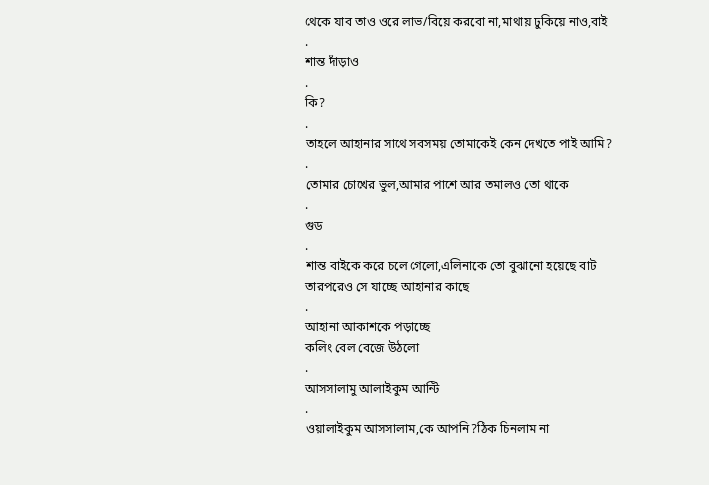থেকে যাব তাও ওরে লাভ/বিয়ে করবো না,মাথায় ঢুকিয়ে নাও,বাই
.
শান্ত দাঁড়াও
.
কি?
.
তাহলে আহানার সাথে সবসময় তোমাকেই কেন দেখতে পাই আমি?
.
তোমার চোখের ভুল,আমার পাশে আর তমালও তো থাকে
.
গুড
.
শান্ত বাইকে করে চলে গেলো,এলিনাকে তো বুঝানো হয়েছে বাট তারপরেও সে যাচ্ছে আহানার কাছে
.
আহানা আকাশকে পড়াচ্ছে
কলিং বেল বেজে উঠলো
.
আসসালামু আলাইকুম আন্টি
.
ওয়ালাইকুম আসসালাম,কে আপনি?ঠিক চিনলাম না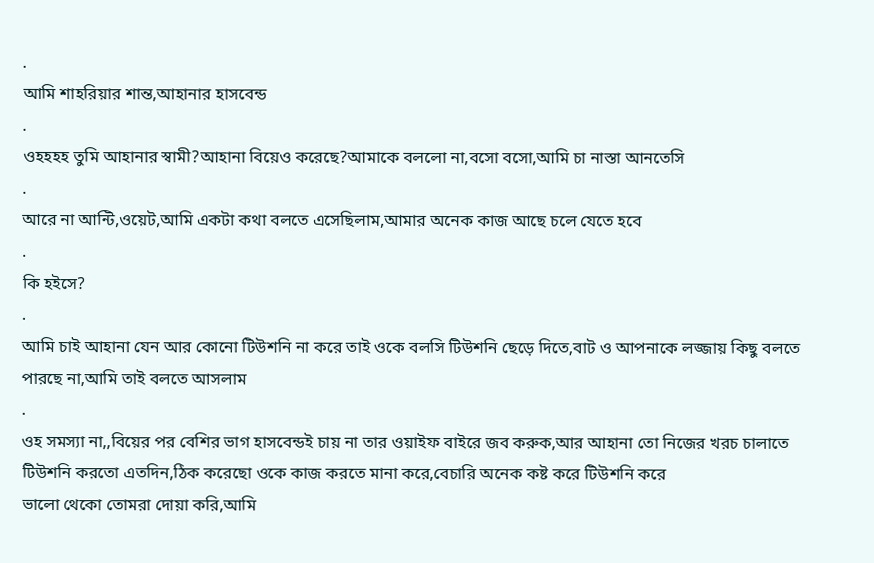.
আমি শাহরিয়ার শান্ত,আহানার হাসবেন্ড
.
ওহহহহ তুমি আহানার স্বামী?আহানা বিয়েও করেছে?আমাকে বললো না,বসো বসো,আমি চা নাস্তা আনতেসি
.
আরে না আন্টি,ওয়েট,আমি একটা কথা বলতে এসেছিলাম,আমার অনেক কাজ আছে চলে যেতে হবে
.
কি হইসে?
.
আমি চাই আহানা যেন আর কোনো টিউশনি না করে তাই ওকে বলসি টিউশনি ছেড়ে দিতে,বাট ও আপনাকে লজ্জায় কিছু বলতে পারছে না,আমি তাই বলতে আসলাম
.
ওহ সমস্যা না,,বিয়ের পর বেশির ভাগ হাসবেন্ডই চায় না তার ওয়াইফ বাইরে জব করুক,আর আহানা তো নিজের খরচ চালাতে টিউশনি করতো এতদিন,ঠিক করেছো ওকে কাজ করতে মানা করে,বেচারি অনেক কষ্ট করে টিউশনি করে
ভালো থেকো তোমরা দোয়া করি,আমি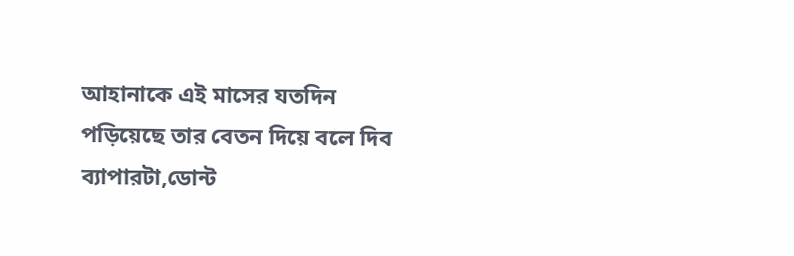আহানাকে এই মাসের যতদিন পড়িয়েছে তার বেতন দিয়ে বলে দিব ব্যাপারটা,ডোন্ট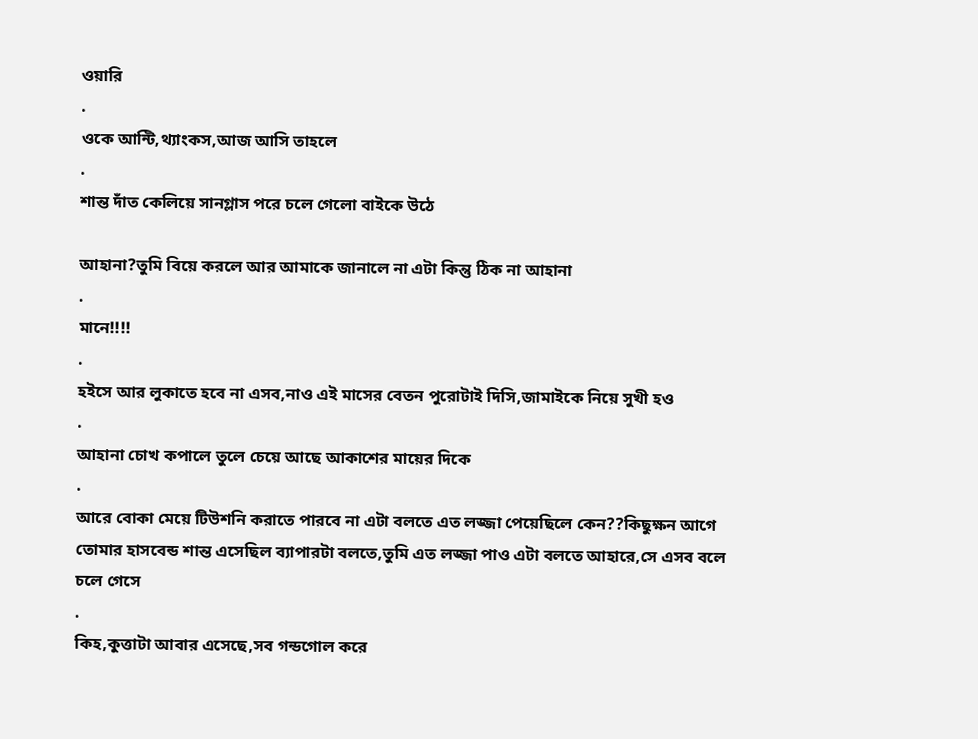ওয়ারি
.
ওকে আন্টি,থ্যাংকস,আজ আসি তাহলে
.
শান্ত দাঁত কেলিয়ে সানগ্লাস পরে চলে গেলো বাইকে উঠে

আহানা?তুমি বিয়ে করলে আর আমাকে জানালে না এটা কিন্তু ঠিক না আহানা
.
মানে!!!!
.
হইসে আর লুকাতে হবে না এসব,নাও এই মাসের বেতন পুরোটাই দিসি,জামাইকে নিয়ে সুখী হও
.
আহানা চোখ কপালে তুলে চেয়ে আছে আকাশের মায়ের দিকে
.
আরে বোকা মেয়ে টিউশনি করাতে পারবে না এটা বলতে এত লজ্জা পেয়েছিলে কেন??কিছুক্ষন আগে তোমার হাসবেন্ড শান্ত এসেছিল ব্যাপারটা বলতে,তুমি এত লজ্জা পাও এটা বলতে আহারে,সে এসব বলে চলে গেসে
.
কিহ,কুত্তাটা আবার এসেছে,সব গন্ডগোল করে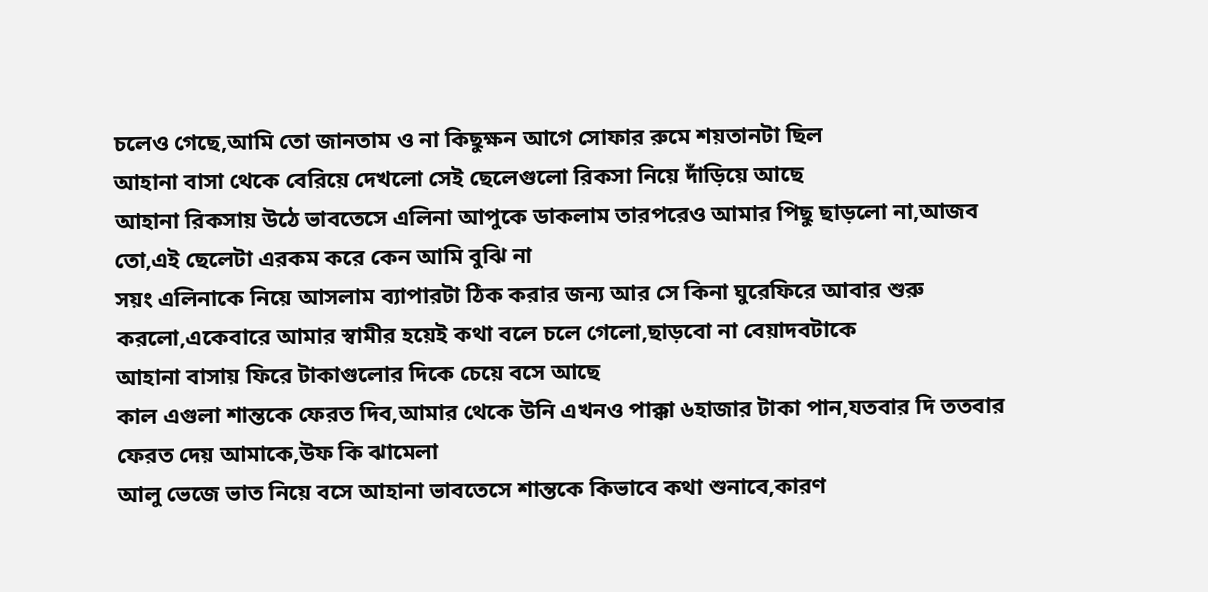চলেও গেছে,আমি তো জানতাম ও না কিছুক্ষন আগে সোফার রুমে শয়তানটা ছিল
আহানা বাসা থেকে বেরিয়ে দেখলো সেই ছেলেগুলো রিকসা নিয়ে দাঁড়িয়ে আছে
আহানা রিকসায় উঠে ভাবতেসে এলিনা আপুকে ডাকলাম তারপরেও আমার পিছু ছাড়লো না,আজব তো,এই ছেলেটা এরকম করে কেন আমি বুঝি না
সয়ং এলিনাকে নিয়ে আসলাম ব্যাপারটা ঠিক করার জন্য আর সে কিনা ঘুরেফিরে আবার শুরু করলো,একেবারে আমার স্বামীর হয়েই কথা বলে চলে গেলো,ছাড়বো না বেয়াদবটাকে
আহানা বাসায় ফিরে টাকাগুলোর দিকে চেয়ে বসে আছে
কাল এগুলা শান্তকে ফেরত দিব,আমার থেকে উনি এখনও পাক্কা ৬হাজার টাকা পান,যতবার দি ততবার ফেরত দেয় আমাকে,উফ কি ঝামেলা
আলু ভেজে ভাত নিয়ে বসে আহানা ভাবতেসে শান্তকে কিভাবে কথা শুনাবে,কারণ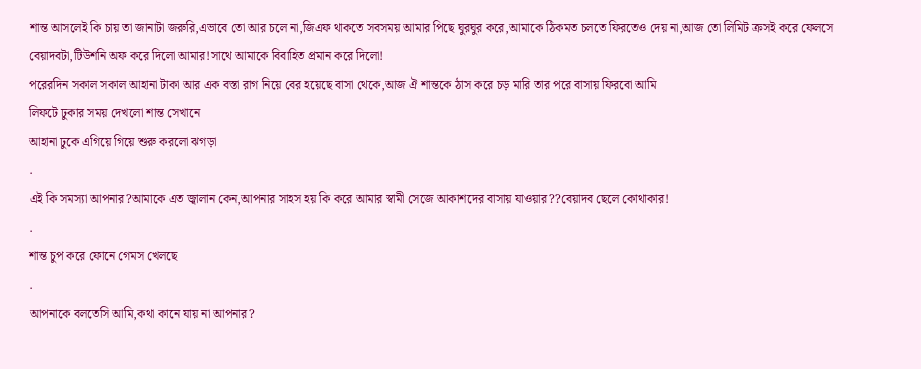শান্ত আসলেই কি চায় তা জানাটা জরুরি,এভাবে তো আর চলে না,জিএফ থাকতে সবসময় আমার পিছে ঘুরঘুর করে,আমাকে ঠিকমত চলতে ফিরতেও দেয় না,আজ তো লিমিট ক্রসই করে ফেলসে বেয়াদবটা,টিউশনি অফ করে দিলো আমার!সাথে আমাকে বিবাহিত প্রমান করে দিলো!
পরেরদিন সকাল সকাল আহানা টাকা আর এক বস্তা রাগ নিয়ে বের হয়েছে বাসা থেকে,আজ ঐ শান্তকে ঠাস করে চড় মারি তার পরে বাসায় ফিরবো আমি
লিফটে ঢুকার সময় দেখলো শান্ত সেখানে
আহানা ঢুকে এগিয়ে গিয়ে শুরু করলো ঝগড়া
.
এই কি সমস্যা আপনার?আমাকে এত জ্বালান কেন,আপনার সাহস হয় কি করে আমার স্বামী সেজে আকাশদের বাসায় যাওয়ার??বেয়াদব ছেলে কোথাকার!
.
শান্ত চুপ করে ফোনে গেমস খেলছে
.
আপনাকে বলতেসি আমি,কথা কানে যায় না আপনার?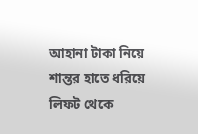আহানা টাকা নিয়ে শান্তর হাতে ধরিয়ে লিফট থেকে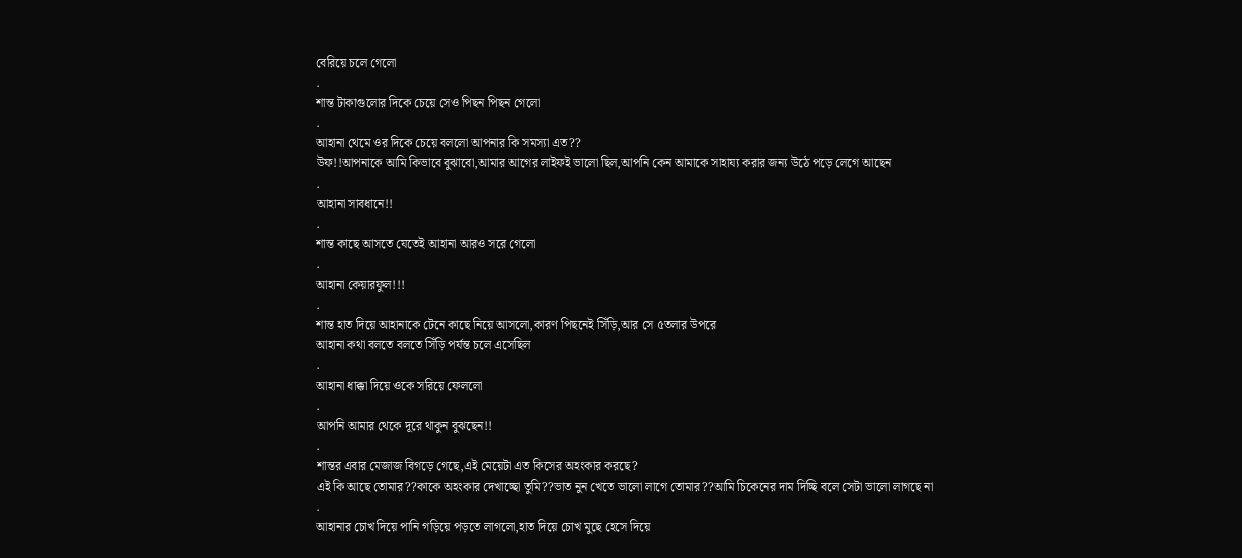বেরিয়ে চলে গেলো
.
শান্ত টাকাগুলোর দিকে চেয়ে সেও পিছন পিছন গেলো
.
আহানা থেমে ওর দিকে চেয়ে বললো আপনার কি সমস্যা এত??
উফ!!আপনাকে আমি কিভাবে বুঝাবো,আমার আগের লাইফই ভালো ছিল,আপনি কেন আমাকে সাহায্য করার জন্য উঠে পড়ে লেগে আছেন
.
আহানা সাবধানে!!
.
শান্ত কাছে আসতে যেতেই আহানা আরও সরে গেলো
.
আহানা কেয়ারফুল!!!
.
শান্ত হাত দিয়ে আহানাকে টেনে কাছে নিয়ে আসলো,কারণ পিছনেই সিঁড়ি,আর সে ৫তলার উপরে
আহানা কথা বলতে বলতে সিঁড়ি পর্যন্ত চলে এসেছিল
.
আহানা ধাক্কা দিয়ে ওকে সরিয়ে ফেললো
.
আপনি আমার থেকে দূরে থাকুন বুঝছেন!!
.
শান্তর এবার মেজাজ বিগড়ে গেছে,এই মেয়েটা এত কিসের অহংকার করছে?
এই কি আছে তোমার??কাকে অহংকার দেখাচ্ছো তুমি??ভাত নুন খেতে ভালো লাগে তোমার??আমি চিকেনের দাম দিচ্ছি বলে সেটা ভালো লাগছে না
.
আহানার চোখ দিয়ে পানি গড়িয়ে পড়তে লাগলো,হাত দিয়ে চোখ মুছে হেসে দিয়ে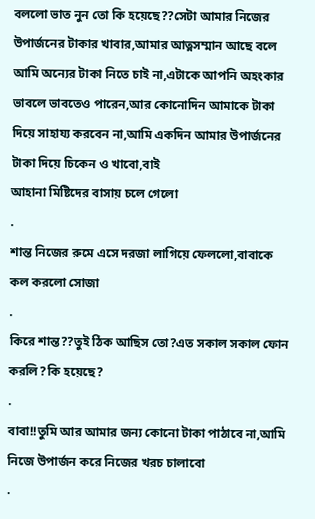বললো ভাত নুন তো কি হয়েছে??সেটা আমার নিজের উপার্জনের টাকার খাবার,আমার আত্নসম্মান আছে বলে আমি অন্যের টাকা নিতে চাই না,এটাকে আপনি অহংকার ভাবলে ভাবতেও পারেন,আর কোনোদিন আমাকে টাকা দিয়ে সাহায্য করবেন না,আমি একদিন আমার উপার্জনের টাকা দিয়ে চিকেন ও খাবো,বাই
আহানা মিষ্টিদের বাসায় চলে গেলো
.
শান্ত নিজের রুমে এসে দরজা লাগিয়ে ফেললো,বাবাকে কল করলো সোজা
.
কিরে শান্ত??তুই ঠিক আছিস তো?এত সকাল সকাল ফোন করলি?কি হয়েছে?
.
বাবা!!তুমি আর আমার জন্য কোনো টাকা পাঠাবে না,আমি নিজে উপার্জন করে নিজের খরচ চালাবো
.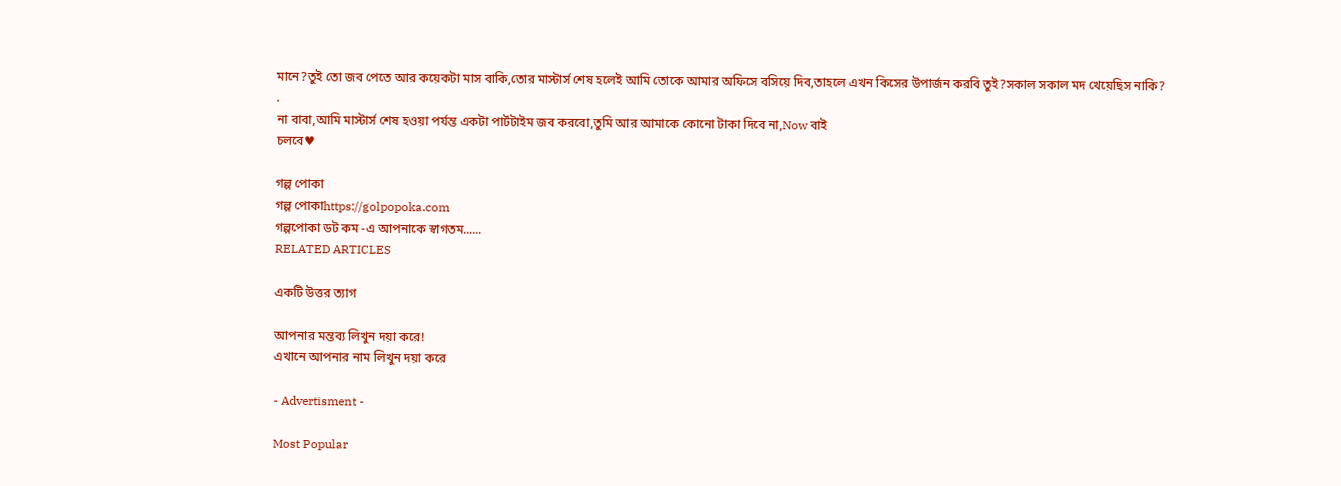মানে?তুই তো জব পেতে আর কয়েকটা মাস বাকি,তোর মাস্টার্স শেষ হলেই আমি তোকে আমার অফিসে বসিয়ে দিব,তাহলে এখন কিসের উপার্জন করবি তুই?সকাল সকাল মদ খেয়েছিস নাকি?
.
না বাবা,আমি মাস্টার্স শেষ হওয়া পর্যন্ত একটা পার্টটাইম জব করবো,তুমি আর আমাকে কোনো টাকা দিবে না,Now বাই
চলবে♥

গল্প পোকা
গল্প পোকাhttps://golpopoka.com
গল্পপোকা ডট কম -এ আপনাকে স্বাগতম......
RELATED ARTICLES

একটি উত্তর ত্যাগ

আপনার মন্তব্য লিখুন দয়া করে!
এখানে আপনার নাম লিখুন দয়া করে

- Advertisment -

Most Popular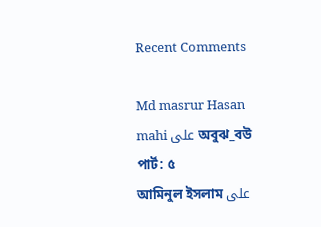Recent Comments

Md masrur Hasan mahi على অবুঝ_বউ পার্ট: ৫
আমিনুল ইসলাম على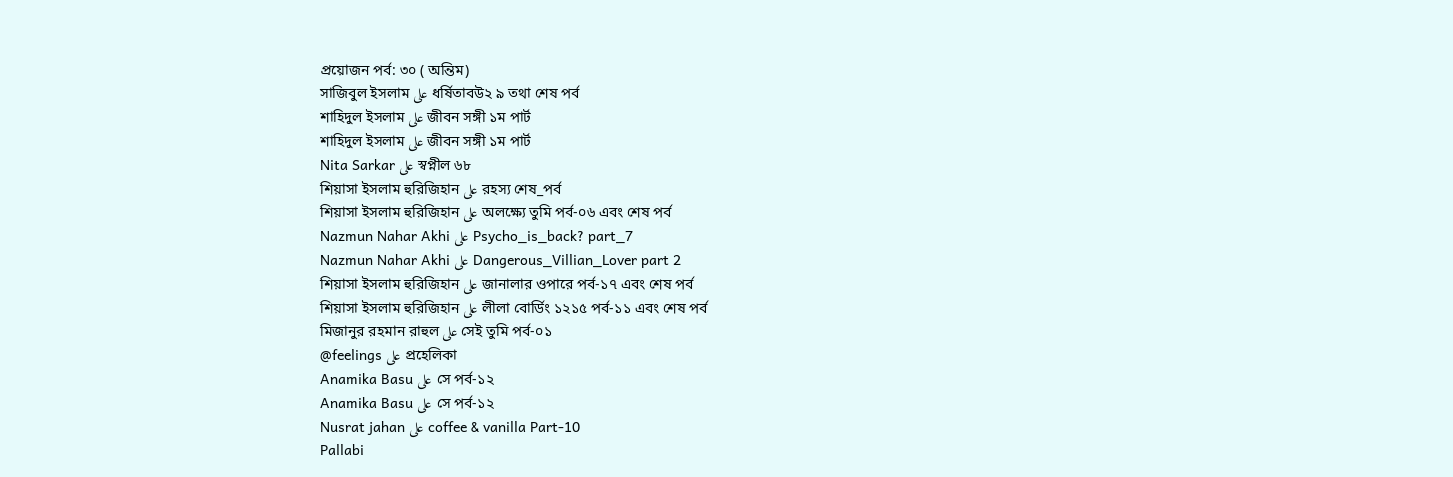প্রয়োজন পর্ব: ৩০ ( অন্তিম)
সাজিবুল ইসলাম على ধর্ষিতাবউ২ ৯ তথা শেষ পর্ব
শাহিদুল ইসলাম على জীবন সঙ্গী ১ম পার্ট
শাহিদুল ইসলাম على জীবন সঙ্গী ১ম পার্ট
Nita Sarkar على স্বপ্নীল ৬৮
শিয়াসা ইসলাম হুরিজিহান على রহস্য শেষ_পর্ব
শিয়াসা ইসলাম হুরিজিহান على অলক্ষ্যে তুমি পর্ব-০৬ এবং শেষ পর্ব
Nazmun Nahar Akhi على Psycho_is_back? part_7
Nazmun Nahar Akhi على Dangerous_Villian_Lover part 2
শিয়াসা ইসলাম হুরিজিহান على জানালার ওপারে পর্ব-১৭ এবং শেষ পর্ব
শিয়াসা ইসলাম হুরিজিহান على লীলা বোর্ডিং ১২১৫ পর্ব-১১ এবং শেষ পর্ব
মিজানুর রহমান রাহুল على সেই তুমি পর্ব-০১
@feelings على প্রহেলিকা
Anamika Basu على সে পর্ব-১২
Anamika Basu على সে পর্ব-১২
Nusrat jahan على coffee & vanilla Part-10
Pallabi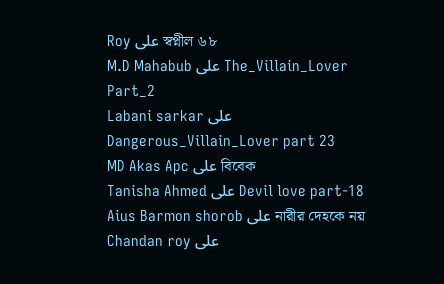Roy على স্বপ্নীল ৬৮
M.D Mahabub على The_Villain_Lover Part_2
Labani sarkar على Dangerous_Villain_Lover part 23
MD Akas Apc على বিবেক
Tanisha Ahmed على Devil love part-18
Aius Barmon shorob على নারীর দেহকে নয়
Chandan roy على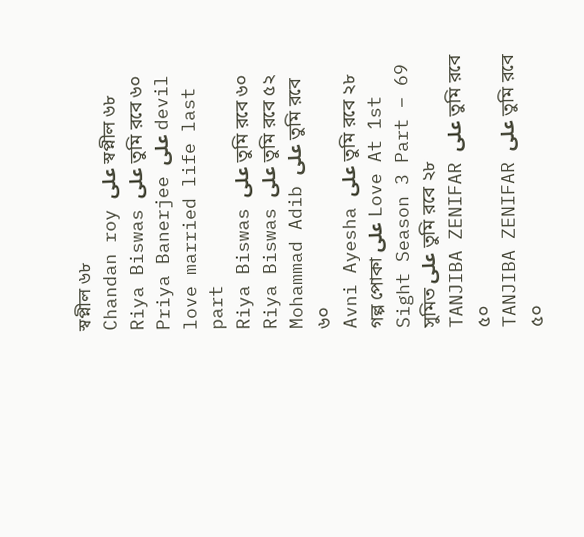স্বপ্নীল ৬৮
Chandan roy على স্বপ্নীল ৬৮
Riya Biswas على তুমি রবে ৬০
Priya Banerjee على devil love married life last part
Riya Biswas على তুমি রবে ৬০
Riya Biswas على তুমি রবে ৫২
Mohammad Adib على তুমি রবে ৬০
Avni Ayesha على তুমি রবে ২৮
গল্প পোকা على Love At 1st Sight Season 3 Part – 69
সুমিত على তুমি রবে ২৮
TANJIBA ZENIFAR على তুমি রবে ৫০
TANJIBA ZENIFAR على তুমি রবে ৫০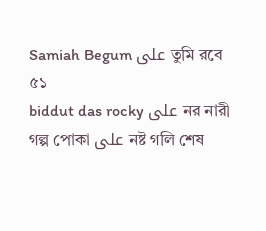Samiah Begum على তুমি রবে ৫১
biddut das rocky على নর নারী
গল্প পোকা على নষ্ট গলি শেষ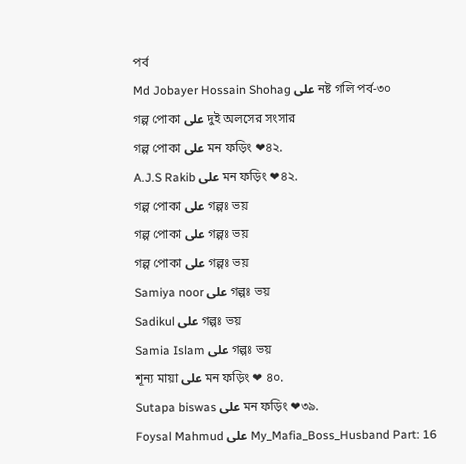পর্ব
Md Jobayer Hossain Shohag على নষ্ট গলি পর্ব-৩০
গল্প পোকা على দুই অলসের সংসার
গল্প পোকা على মন ফড়িং ❤৪২.
A.J.S Rakib على মন ফড়িং ❤৪২.
গল্প পোকা على গল্পঃ ভয়
গল্প পোকা على গল্পঃ ভয়
গল্প পোকা على গল্পঃ ভয়
Samiya noor على গল্পঃ ভয়
Sadikul على গল্পঃ ভয়
Samia Islam على গল্পঃ ভয়
শূন্য মায়া على মন ফড়িং ❤ ৪০.
Sutapa biswas على মন ফড়িং ❤৩৯.
Foysal Mahmud على My_Mafia_Boss_Husband Part: 16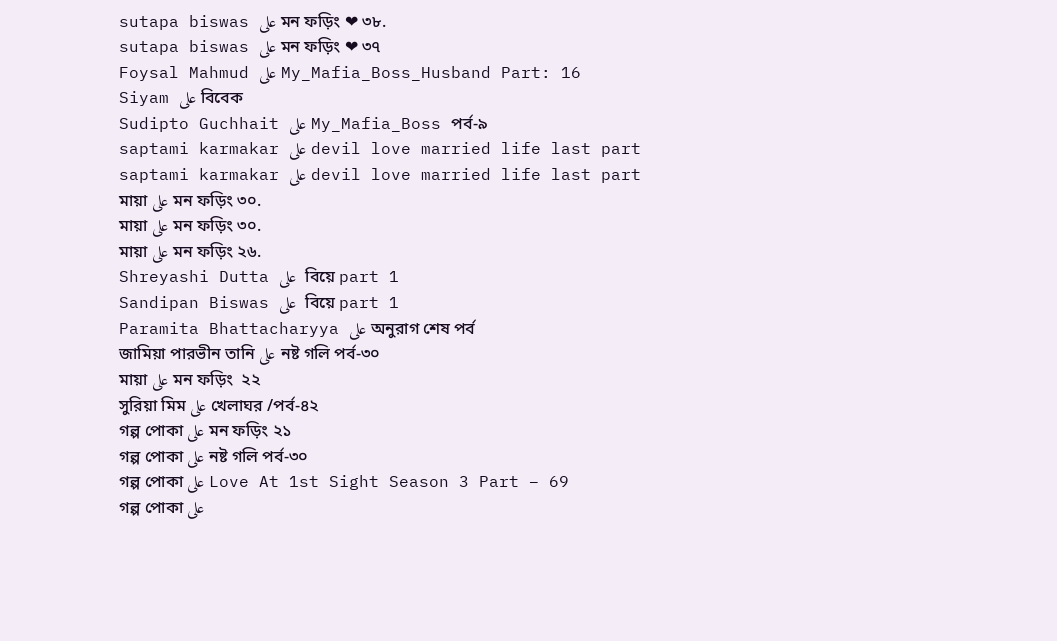sutapa biswas على মন ফড়িং ❤ ৩৮.
sutapa biswas على মন ফড়িং ❤ ৩৭
Foysal Mahmud على My_Mafia_Boss_Husband Part: 16
Siyam على বিবেক
Sudipto Guchhait على My_Mafia_Boss পর্ব-৯
saptami karmakar على devil love married life last part
saptami karmakar على devil love married life last part
মায়া على মন ফড়িং ৩০.
মায়া على মন ফড়িং ৩০.
মায়া على মন ফড়িং ২৬.
Shreyashi Dutta على  বিয়ে part 1
Sandipan Biswas على  বিয়ে part 1
Paramita Bhattacharyya على অনুরাগ শেষ পর্ব
জামিয়া পারভীন তানি على নষ্ট গলি পর্ব-৩০
মায়া على মন ফড়িং  ২২
সুরিয়া মিম على খেলাঘর /পর্ব-৪২
গল্প পোকা على মন ফড়িং ২১
গল্প পোকা على নষ্ট গলি পর্ব-৩০
গল্প পোকা على Love At 1st Sight Season 3 Part – 69
গল্প পোকা على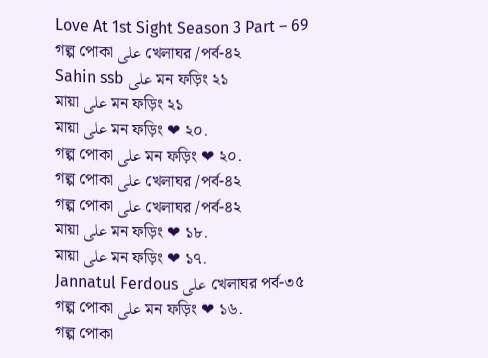Love At 1st Sight Season 3 Part – 69
গল্প পোকা على খেলাঘর /পর্ব-৪২
Sahin ssb على মন ফড়িং ২১
মায়া على মন ফড়িং ২১
মায়া على মন ফড়িং ❤ ২০.
গল্প পোকা على মন ফড়িং ❤ ২০.
গল্প পোকা على খেলাঘর /পর্ব-৪২
গল্প পোকা على খেলাঘর /পর্ব-৪২
মায়া على মন ফড়িং ❤ ১৮.
মায়া على মন ফড়িং ❤ ১৭.
Jannatul Ferdous على খেলাঘর পর্ব-৩৫
গল্প পোকা على মন ফড়িং ❤ ১৬.
গল্প পোকা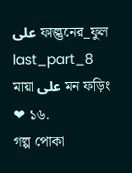على ফাল্গুনের_ফুল last_part_8
মায়া على মন ফড়িং ❤ ১৬.
গল্প পোকা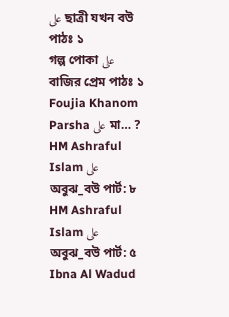على ছাত্রী যখন বউ পাঠঃ ১
গল্প পোকা على বাজির প্রেম পাঠঃ ১
Foujia Khanom Parsha على মা… ?
HM Ashraful Islam على অবুঝ_বউ পার্ট: ৮
HM Ashraful Islam على অবুঝ_বউ পার্ট: ৫
Ibna Al Wadud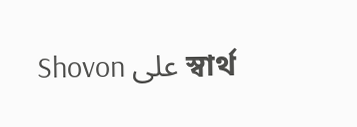Shovon على স্বার্থ